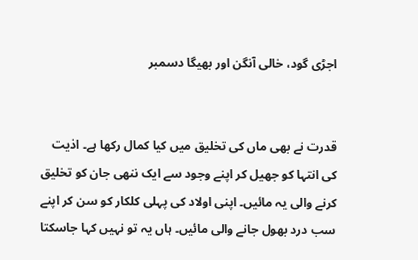اجڑی گود، خالی آنگن اور بھیگا دسمبر


قدرت نے بھی ماں کی تخلیق میں کیا کمال رکھا ہے۔ اذیت کی انتہا کو جھیل کر اپنے وجود سے ایک ننھی جان کو تخلیق کرنے والی یہ مائیں۔ اپنی اولاد کی پہلی کلکار کو سن کر اپنے سب درد بھول جانے والی مائیں۔ ہاں یہ تو نہیں کہا جاسکتا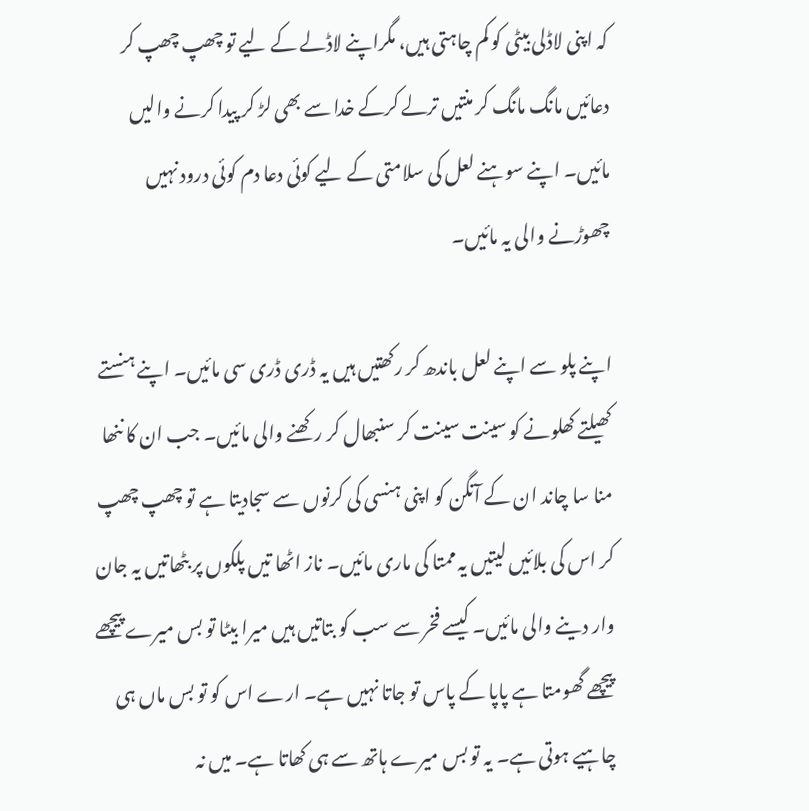کہ اپنی لاڈلی بیٹی کو کم چاہتی ہیں، مگراپنے لاڈلے کے لیے تو چھپ چھپ کر دعائیں مانگ مانگ کر منتیں ترلے کرکے خدا سے بھی لڑ کر پیدا کرنے والیں مائیں۔ اپنے سوہنے لعل کی سلامتی کے لیے کوئی دعا دم کوئی درود نہیں چھوڑنے والی یہ مائیں۔

اپنے پلو سے اپنے لعل باندھ کر رکھتیں ہیں یہ ڈری ڈری سی مائیں۔ اپنے ہنستے کھیلتے کھلونے کو سینت سینت کر سنبھال کر رکھنے والی مائیں۔ جب ان کا ننھا منا سا چاند ان کے آنگن کو اپنی ہنسی کی کرنوں سے سجادیتا ہے تو چھپ چھپ کر اس کی بلائیں لیتیں یہ ممتا کی ماری مائیں۔ ناز اٹھا تیں پلکوں پر بٹھاتیں یہ جان وار دینے والی مائیں۔ کیسے فخر سے سب کو بتاتیں ہیں میرا بیٹا تو بس میرے پیچھے پیچھے گھومتا ہے پاپا کے پاس تو جاتا نہیں ہے۔ ارے اس کو تو بس ماں ہی چاہیے ہوتی ہے۔ یہ تو بس میرے ہاتھ سے ہی کھاتا ہے۔ میں نہ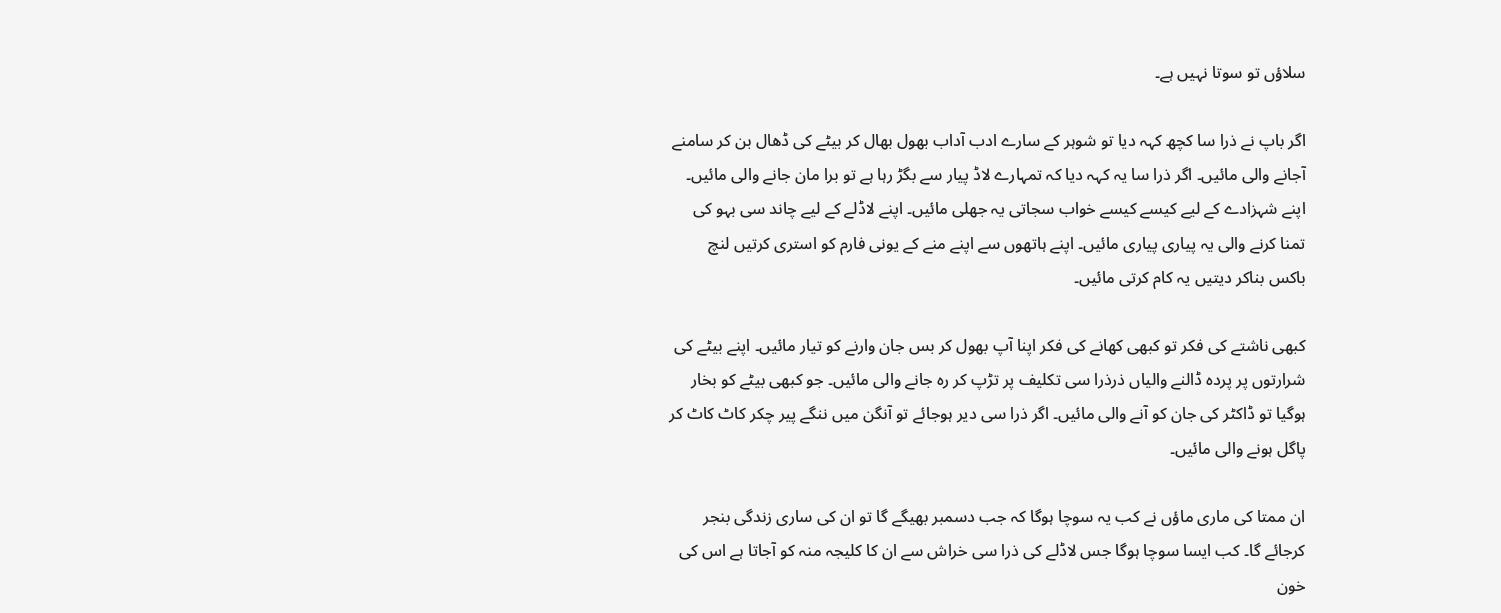سلاؤں تو سوتا نہیں ہے۔

اگر باپ نے ذرا سا کچھ کہہ دیا تو شوہر کے سارے ادب آداب بھول بھال کر بیٹے کی ڈھال بن کر سامنے آجانے والی مائیں۔ اگر ذرا سا یہ کہہ دیا کہ تمہارے لاڈ پیار سے بگڑ رہا ہے تو برا مان جانے والی مائیں۔ اپنے شہزادے کے لیے کیسے کیسے خواب سجاتی یہ جھلی مائیں۔ اپنے لاڈلے کے لیے چاند سی بہو کی تمنا کرنے والی یہ پیاری پیاری مائیں۔ اپنے ہاتھوں سے اپنے منے کے یونی فارم کو استری کرتیں لنچ باکس بناکر دیتیں یہ کام کرتی مائیں۔

کبھی ناشتے کی فکر تو کبھی کھانے کی فکر اپنا آپ بھول کر بس جان وارنے کو تیار مائیں۔ اپنے بیٹے کی شرارتوں پر پردہ ڈالنے والیاں ذرذرا سی تکلیف پر تڑپ کر رہ جانے والی مائیں۔ جو کبھی بیٹے کو بخار ہوگیا تو ڈاکٹر کی جان کو آنے والی مائیں۔ اگر ذرا سی دیر ہوجائے تو آنگن میں ننگے پیر چکر کاٹ کاٹ کر پاگل ہونے والی مائیں۔

ان ممتا کی ماری ماؤں نے کب یہ سوچا ہوگا کہ جب دسمبر بھیگے گا تو ان کی ساری زندگی بنجر کرجائے گا۔ کب ایسا سوچا ہوگا جس لاڈلے کی ذرا سی خراش سے ان کا کلیجہ منہ کو آجاتا ہے اس کی خون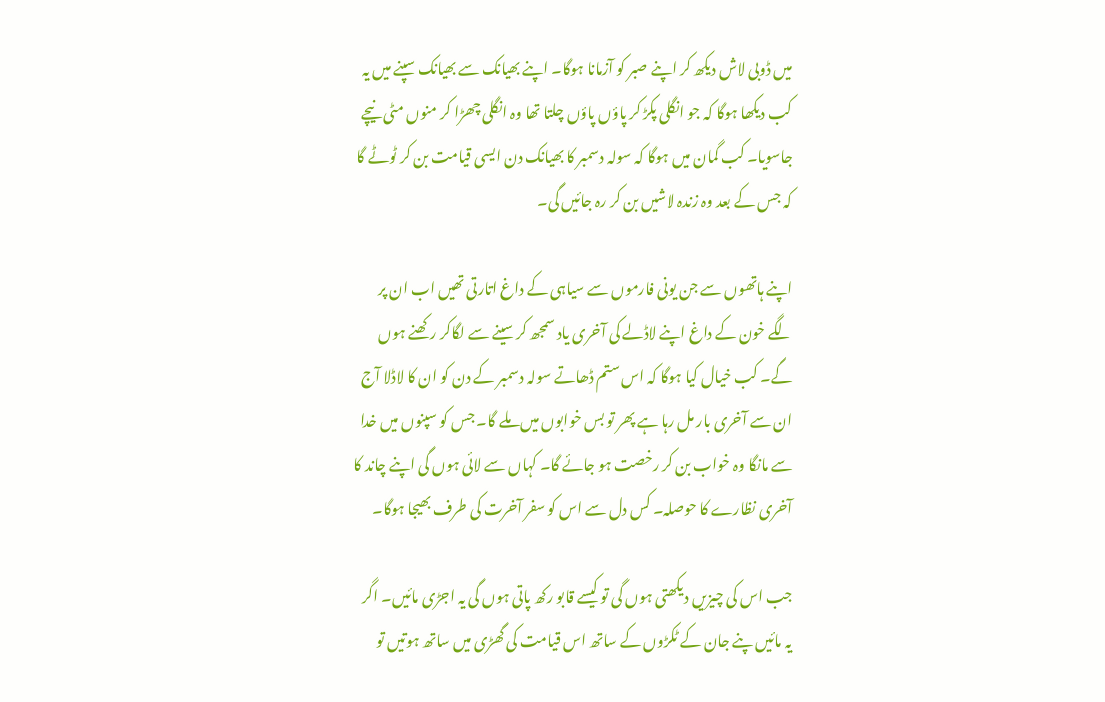میں ڈوبی لاش دیکھ کر اپنے صبر کو آزمانا ہوگا۔ اپنے بھیانک سے بھیانک سپنے میں یہ کب دیکھا ہوگا کہ جو انگلی پکڑ کر پاؤں پاؤں چلتا تھا وہ انگلی چھڑا کر منوں مٹی نیچے جاسویا۔ کب گمان میں ہوگا کہ سولہ دسمبر کا بھیانک دن ایسی قیامت بن کر ٹوٹے گا کہ جس کے بعد وہ زندہ لاشیں بن کر رہ جائیں گی۔

اپنے ہاتھوں سے جن یونی فارموں سے سیاہی کے داغ اتارتی تھیں اب ان پر لگے خون کے داغ اپنے لاڈلے کی آخری یاد سمجھ کر سینے سے لگاکر رکھنے ہوں گے۔ کب خیال کیا ہوگا کہ اس ستم ڈھاتے سولہ دسمبر کے دن کو ان کا لاڈلا آج ان سے آخری بار مل رہا ہے پھر تو بس خوابوں میں ملے گا۔ جس کو سپنوں میں خدا سے مانگا وہ خواب بن کر رخصت ہو جائے گا۔ کہاں سے لائی ہوں گی اپنے چاند کا آخری نظارے کا حوصلہ۔ کس دل سے اس کو سفر آخرت کی طرف بھیجا ہوگا۔

جب اس کی چیزیں دیکھتی ہوں گی تو کیسے قابو رکھ پاتی ہوں گی یہ اجڑی مائیں۔ اگر یہ مائیں پنے جان کے ٹکڑوں کے ساتھ اس قیامت کی گھڑی میں ساتھ ہوتیں تو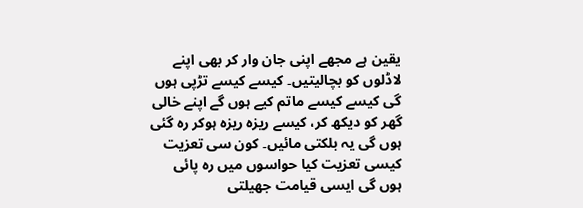یقین ہے مجھے اپنی جان وار کر بھی اپنے لاڈلوں کو بچالیتیں۔ کیسے کیسے تڑپی ہوں گی کیسے کیسے ماتم کیے ہوں گے اپنے خالی گھر کو دیکھ کر، کیسے ریزہ ریزہ ہوکر رہ گئی ہوں گی یہ بلکتی مائیں۔ کون سی تعزیت کیسی تعزیت کیا حواسوں میں رہ پائی ہوں گی ایسی قیامت جھیلتی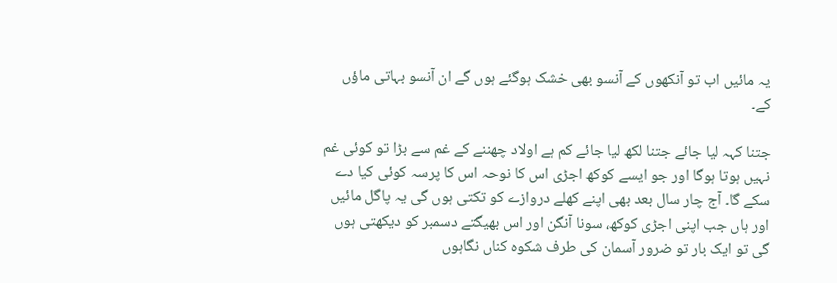یہ مائیں اب تو آنکھوں کے آنسو بھی خشک ہوگئے ہوں گے ان آنسو بہاتی ماؤں کے۔

جتنا کہہ لیا جائے جتنا لکھ لیا جائے کم ہے اولاد چھننے کے غم سے بڑا تو کوئی غم نہیں ہوتا ہوگا اور جو ایسے کوکھ اجڑی اس کا نوحہ اس کا پرسہ کوئی کیا دے سکے گا۔ آج چار سال بعد بھی اپنے کھلے دروازے کو تکتی ہوں گی یہ پاگل مائیں اور ہاں جب اپنی اجڑی کوکھ، سونا آنگن اور اس بھیگتے دسمبر کو دیکھتی ہوں گی تو ایک بار تو ضرور آسمان کی طرف شکوہ کناں نگاہوں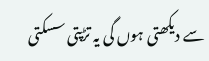سے دیکھتی ہوں گی یہ تڑپتی سسکتی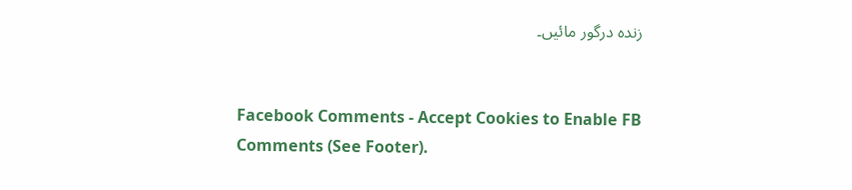زندہ درگور مائیں۔


Facebook Comments - Accept Cookies to Enable FB Comments (See Footer).